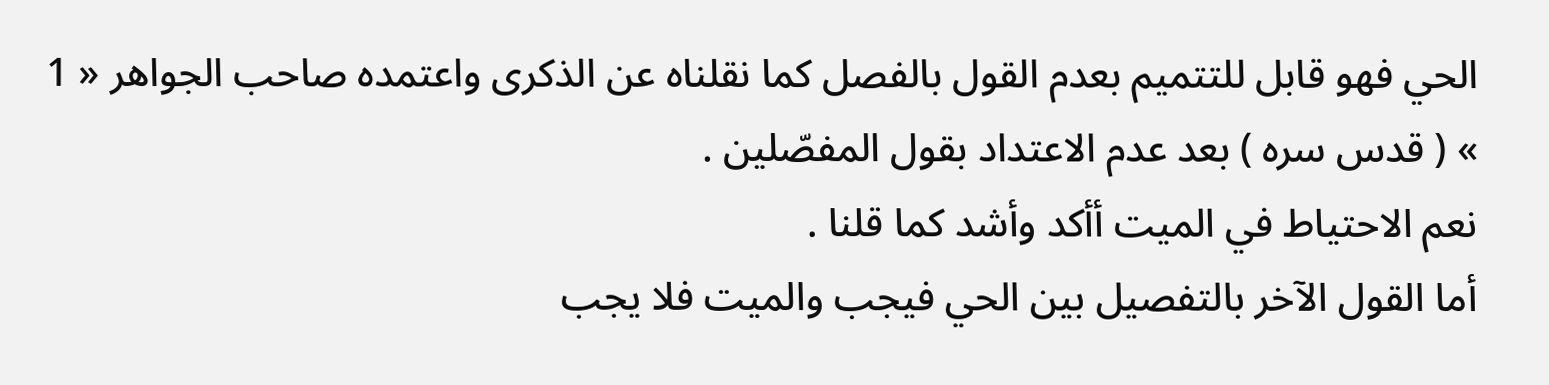الحي فهو قابل للتتميم بعدم القول بالفصل كما نقلناه عن الذكرى واعتمده صاحب الجواهر « 1 » ( قدس سره ) بعد عدم الاعتداد بقول المفصّلين .
نعم الاحتياط في الميت أأكد وأشد كما قلنا .
أما القول الآخر بالتفصيل بين الحي فيجب والميت فلا يجب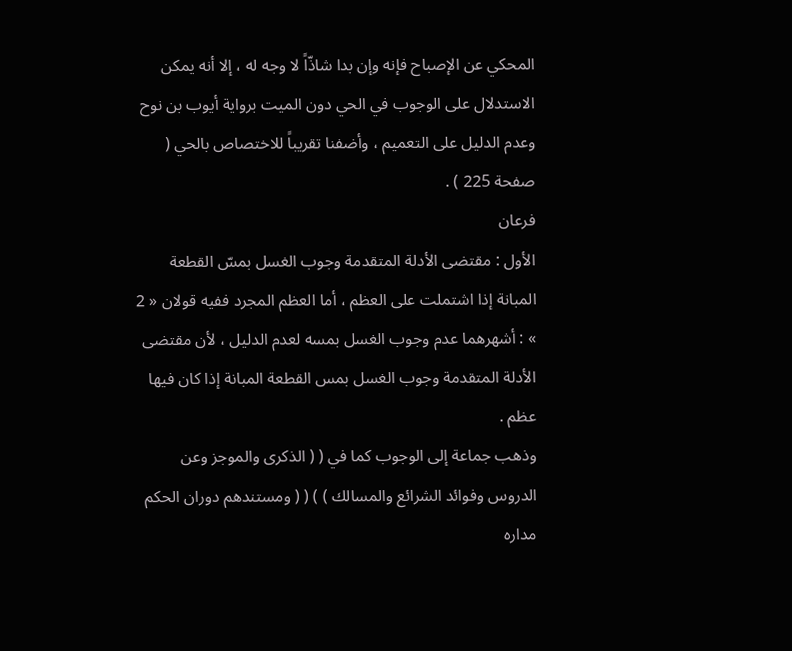المحكي عن الإصباح فإنه وإن بدا شاذّاً لا وجه له ، إلا أنه يمكن الاستدلال على الوجوب في الحي دون الميت برواية أيوب بن نوح وعدم الدليل على التعميم ، وأضفنا تقريباً للاختصاص بالحي ( صفحة 225 ) .
فرعان
الأول : مقتضى الأدلة المتقدمة وجوب الغسل بمسّ القطعة المبانة إذا اشتملت على العظم ، أما العظم المجرد ففيه قولان « 2 » : أشهرهما عدم وجوب الغسل بمسه لعدم الدليل ، لأن مقتضى الأدلة المتقدمة وجوب الغسل بمس القطعة المبانة إذا كان فيها عظم .
وذهب جماعة إلى الوجوب كما في ( ( الذكرى والموجز وعن الدروس وفوائد الشرائع والمسالك ) ) ( ( ومستندهم دوران الحكم مداره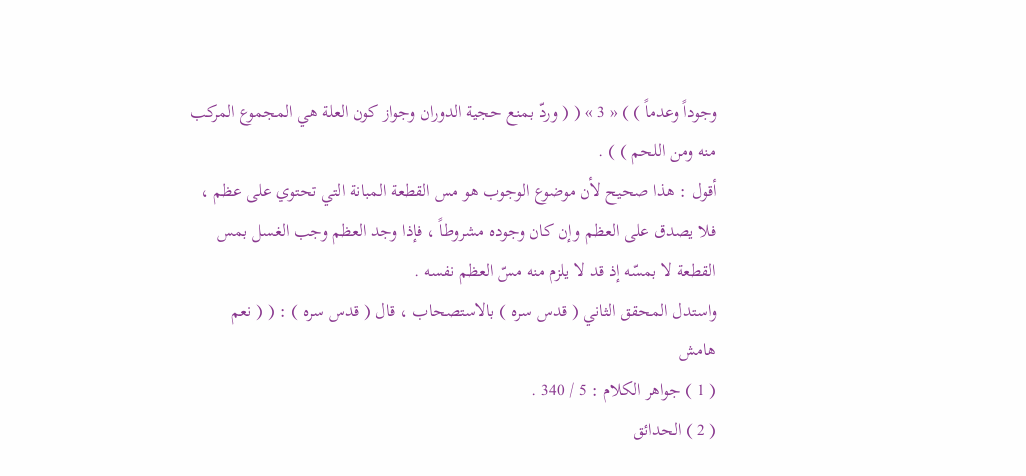وجوداً وعدماً ) ) « 3 » ( ( وردّ بمنع حجية الدوران وجواز كون العلة هي المجموع المركب منه ومن اللحم ) ) .
أقول : هذا صحيح لأن موضوع الوجوب هو مس القطعة المبانة التي تحتوي على عظم ، فلا يصدق على العظم وإن كان وجوده مشروطاً ، فإذا وجد العظم وجب الغسل بمس القطعة لا بمسّه إذ قد لا يلزم منه مسّ العظم نفسه .
واستدل المحقق الثاني ( قدس سره ) بالاستصحاب ، قال ( قدس سره ) : ( ( نعم
هامش
( 1 ) جواهر الكلام : 5 / 340 .
( 2 ) الحدائق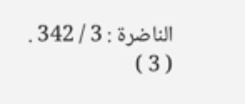الناضرة : 3 / 342 .
( 3 )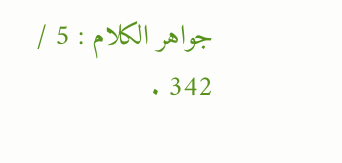جواهر الكلام : 5 / 342 .